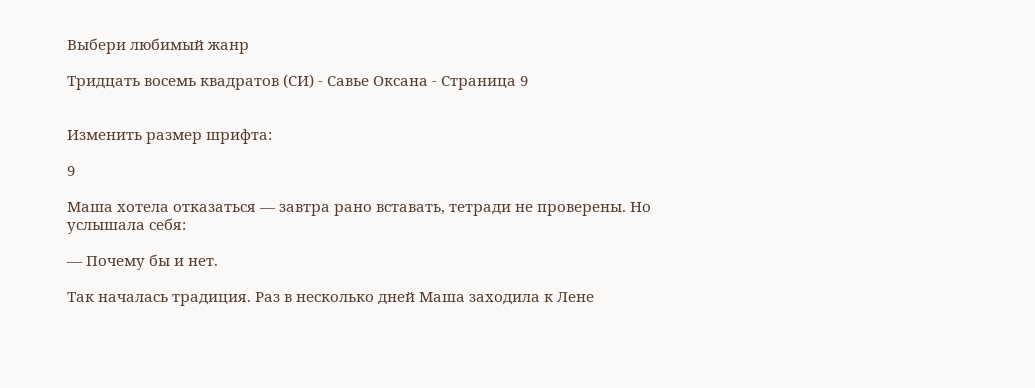Выбери любимый жанр

Тридцать восемь квадратов (СИ) - Савье Оксана - Страница 9


Изменить размер шрифта:

9

Маша хотела отказаться — завтра рано вставать, тетради не проверены. Но услышала себя:

— Почему бы и нет.

Так началась традиция. Раз в несколько дней Маша заходила к Лене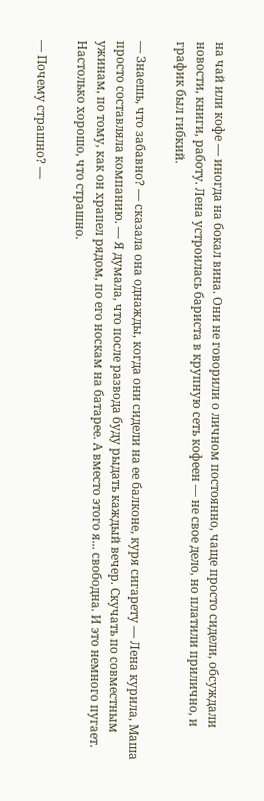на чай или кофе — иногда на бокал вина. Они не говорили о личном постоянно, чаще просто сидели, обсуждали новости, книги, работу. Лена устроилась бариста в крупную сеть кофеен — не свое дело, но платили прилично, и график был гибкий.

— Знаешь, что забавно? — сказала она однажды, когда они сидели на ее балконе, куря сигарету — Лена курила, Маша просто составляла компанию. — Я думала, что после развода буду рыдать каждый вечер. Скучать по совместным ужинам, по тому, как он храпел рядом, по его носкам на батарее. А вместо этого я... свободна. И это немного пугает. Настолько хорошо, что страшно.

— Почему страшно? —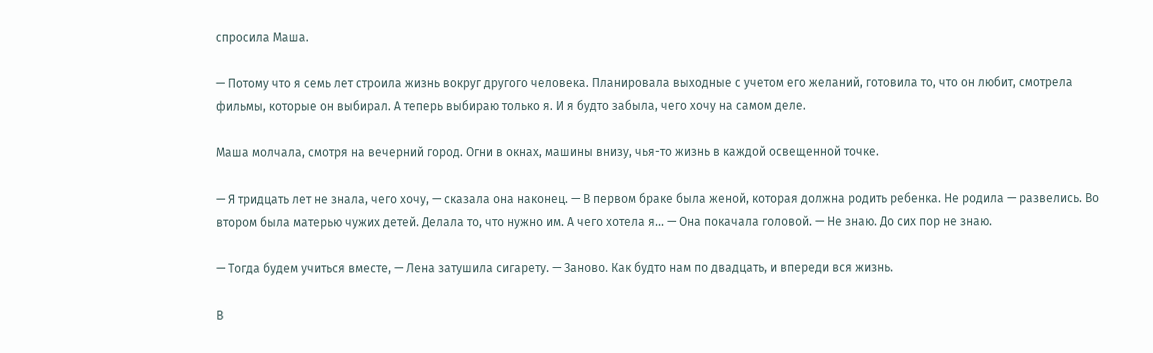спросила Маша.

— Потому что я семь лет строила жизнь вокруг другого человека. Планировала выходные с учетом его желаний, готовила то, что он любит, смотрела фильмы, которые он выбирал. А теперь выбираю только я. И я будто забыла, чего хочу на самом деле.

Маша молчала, смотря на вечерний город. Огни в окнах, машины внизу, чья-то жизнь в каждой освещенной точке.

— Я тридцать лет не знала, чего хочу, — сказала она наконец. — В первом браке была женой, которая должна родить ребенка. Не родила — развелись. Во втором была матерью чужих детей. Делала то, что нужно им. А чего хотела я... — Она покачала головой. — Не знаю. До сих пор не знаю.

— Тогда будем учиться вместе, — Лена затушила сигарету. — Заново. Как будто нам по двадцать, и впереди вся жизнь.

В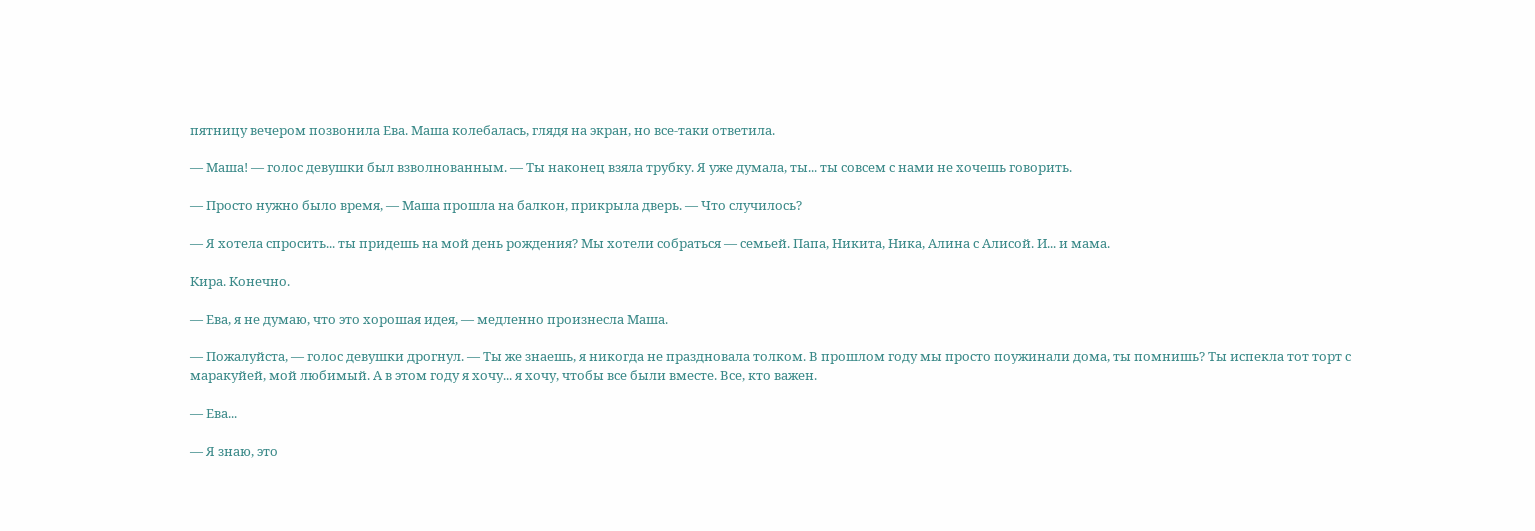пятницу вечером позвонила Ева. Маша колебалась, глядя на экран, но все-таки ответила.

— Маша! — голос девушки был взволнованным. — Ты наконец взяла трубку. Я уже думала, ты... ты совсем с нами не хочешь говорить.

— Просто нужно было время, — Маша прошла на балкон, прикрыла дверь. — Что случилось?

— Я хотела спросить... ты придешь на мой день рождения? Мы хотели собраться — семьей. Папа, Никита, Ника, Алина с Алисой. И... и мама.

Кира. Конечно.

— Ева, я не думаю, что это хорошая идея, — медленно произнесла Маша.

— Пожалуйста, — голос девушки дрогнул. — Ты же знаешь, я никогда не праздновала толком. В прошлом году мы просто поужинали дома, ты помнишь? Ты испекла тот торт с маракуйей, мой любимый. А в этом году я хочу... я хочу, чтобы все были вместе. Все, кто важен.

— Ева...

— Я знаю, это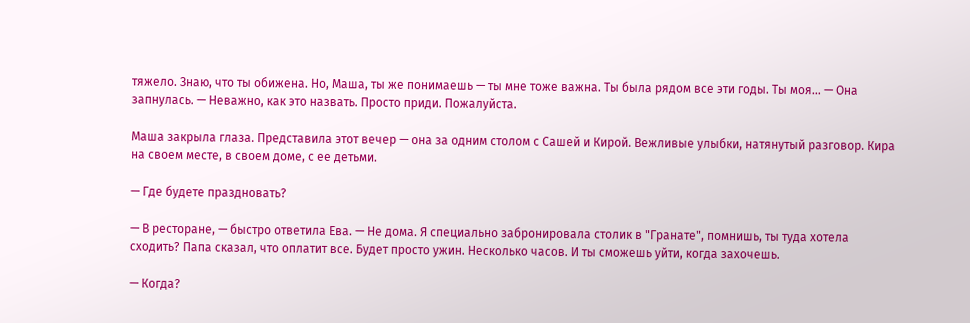тяжело. Знаю, что ты обижена. Но, Маша, ты же понимаешь — ты мне тоже важна. Ты была рядом все эти годы. Ты моя... — Она запнулась. — Неважно, как это назвать. Просто приди. Пожалуйста.

Маша закрыла глаза. Представила этот вечер — она за одним столом с Сашей и Кирой. Вежливые улыбки, натянутый разговор. Кира на своем месте, в своем доме, с ее детьми.

— Где будете праздновать?

— В ресторане, — быстро ответила Ева. — Не дома. Я специально забронировала столик в "Гранате", помнишь, ты туда хотела сходить? Папа сказал, что оплатит все. Будет просто ужин. Несколько часов. И ты сможешь уйти, когда захочешь.

— Когда?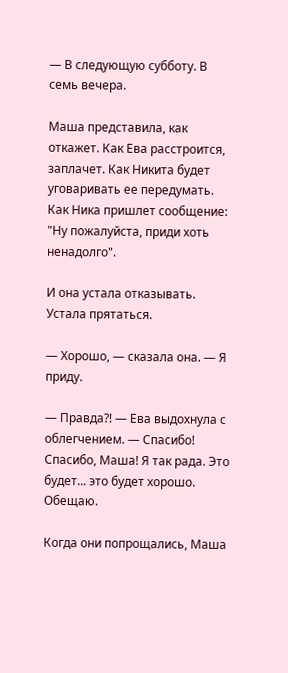— В следующую субботу. В семь вечера.

Маша представила, как откажет. Как Ева расстроится, заплачет. Как Никита будет уговаривать ее передумать. Как Ника пришлет сообщение: "Ну пожалуйста, приди хоть ненадолго".

И она устала отказывать. Устала прятаться.

— Хорошо, — сказала она. — Я приду.

— Правда?! — Ева выдохнула с облегчением. — Спасибо! Спасибо, Маша! Я так рада. Это будет... это будет хорошо. Обещаю.

Когда они попрощались, Маша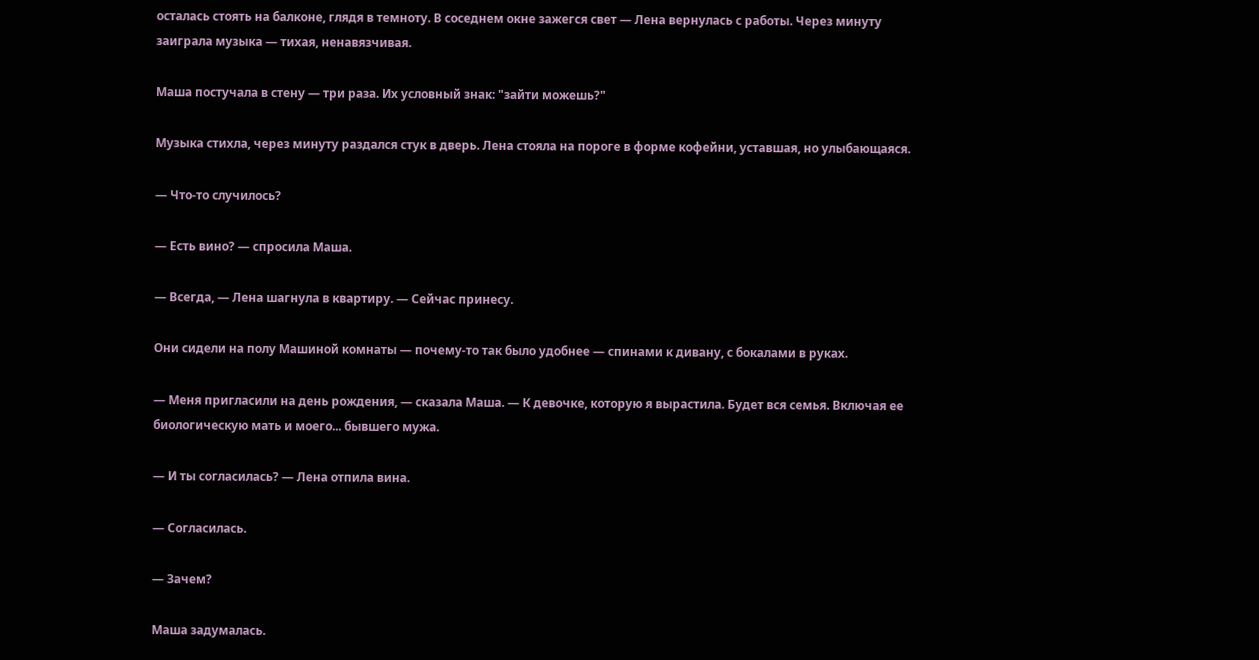осталась стоять на балконе, глядя в темноту. В соседнем окне зажегся свет — Лена вернулась с работы. Через минуту заиграла музыка — тихая, ненавязчивая.

Маша постучала в стену — три раза. Их условный знак: "зайти можешь?"

Музыка стихла, через минуту раздался стук в дверь. Лена стояла на пороге в форме кофейни, уставшая, но улыбающаяся.

— Что-то случилось?

— Есть вино? — спросила Маша.

— Всегда, — Лена шагнула в квартиру. — Сейчас принесу.

Они сидели на полу Машиной комнаты — почему-то так было удобнее — спинами к дивану, с бокалами в руках.

— Меня пригласили на день рождения, — сказала Маша. — К девочке, которую я вырастила. Будет вся семья. Включая ее биологическую мать и моего... бывшего мужа.

— И ты согласилась? — Лена отпила вина.

— Согласилась.

— Зачем?

Маша задумалась.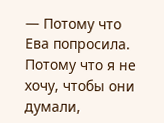— Потому что Ева попросила. Потому что я не хочу, чтобы они думали,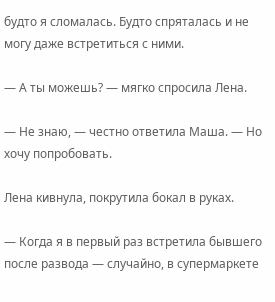будто я сломалась. Будто спряталась и не могу даже встретиться с ними.

— А ты можешь? — мягко спросила Лена.

— Не знаю, — честно ответила Маша. — Но хочу попробовать.

Лена кивнула, покрутила бокал в руках.

— Когда я в первый раз встретила бывшего после развода — случайно, в супермаркете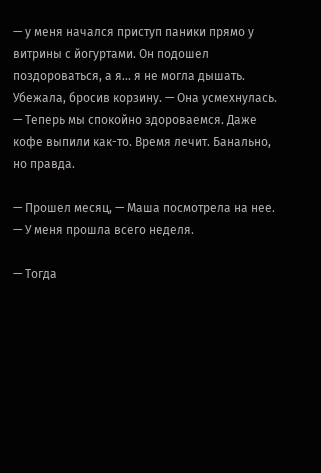— у меня начался приступ паники прямо у витрины с йогуртами. Он подошел поздороваться, а я... я не могла дышать. Убежала, бросив корзину. — Она усмехнулась. — Теперь мы спокойно здороваемся. Даже кофе выпили как-то. Время лечит. Банально, но правда.

— Прошел месяц, — Маша посмотрела на нее. — У меня прошла всего неделя.

— Тогда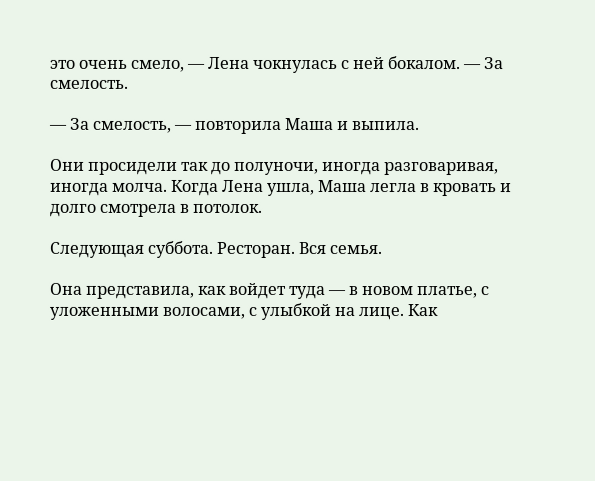это очень смело, — Лена чокнулась с ней бокалом. — За смелость.

— За смелость, — повторила Маша и выпила.

Они просидели так до полуночи, иногда разговаривая, иногда молча. Когда Лена ушла, Маша легла в кровать и долго смотрела в потолок.

Следующая суббота. Ресторан. Вся семья.

Она представила, как войдет туда — в новом платье, с уложенными волосами, с улыбкой на лице. Как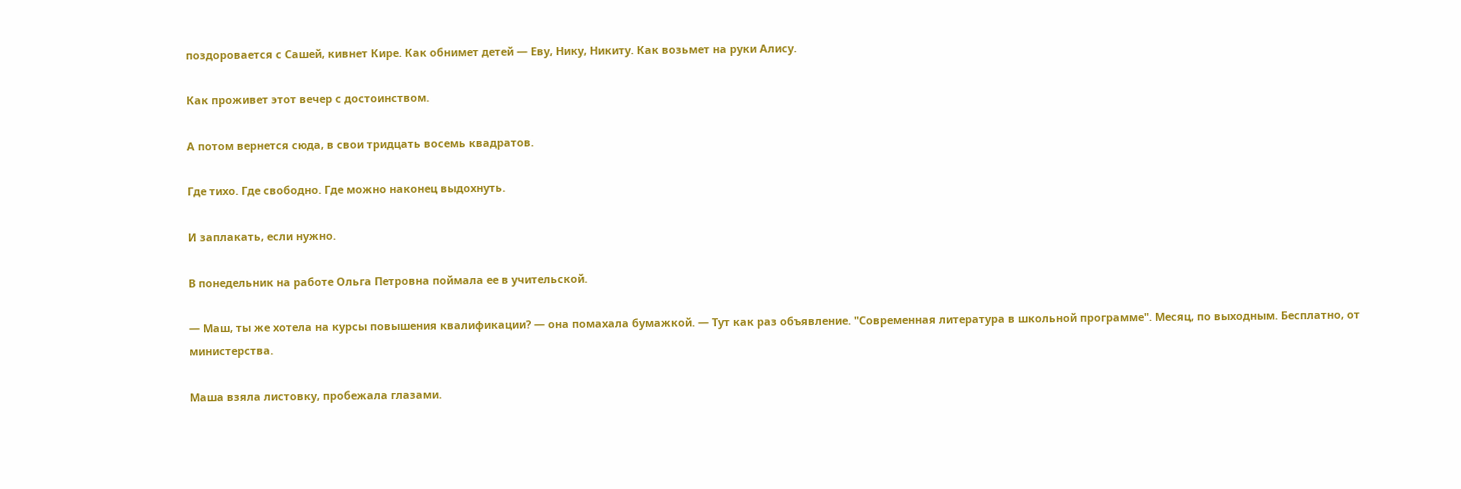поздоровается с Сашей, кивнет Кире. Как обнимет детей — Еву, Нику, Никиту. Как возьмет на руки Алису.

Как проживет этот вечер с достоинством.

А потом вернется сюда, в свои тридцать восемь квадратов.

Где тихо. Где свободно. Где можно наконец выдохнуть.

И заплакать, если нужно.

В понедельник на работе Ольга Петровна поймала ее в учительской.

— Маш, ты же хотела на курсы повышения квалификации? — она помахала бумажкой. — Тут как раз объявление. "Современная литература в школьной программе". Месяц, по выходным. Бесплатно, от министерства.

Маша взяла листовку, пробежала глазами.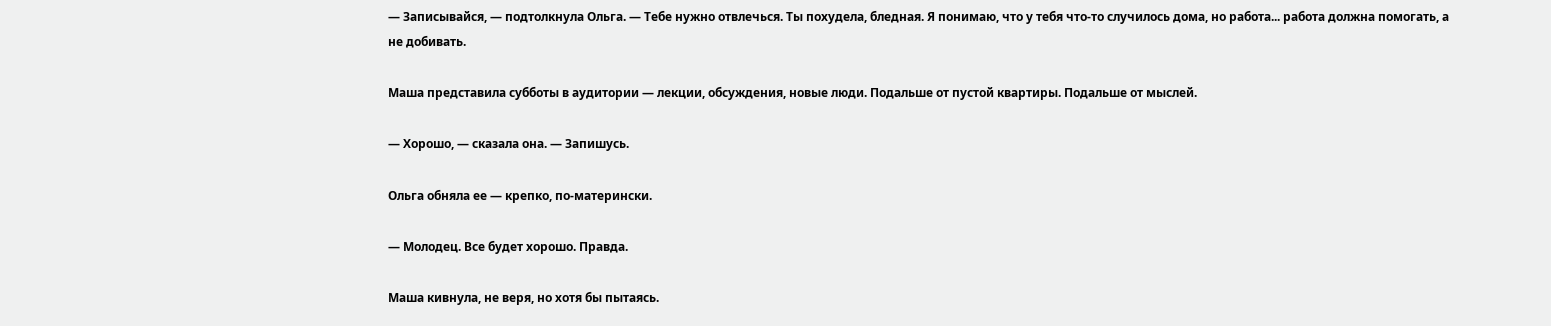— Записывайся, — подтолкнула Ольга. — Тебе нужно отвлечься. Ты похудела, бледная. Я понимаю, что у тебя что-то случилось дома, но работа... работа должна помогать, а не добивать.

Маша представила субботы в аудитории — лекции, обсуждения, новые люди. Подальше от пустой квартиры. Подальше от мыслей.

— Хорошо, — сказала она. — Запишусь.

Ольга обняла ее — крепко, по-матерински.

— Молодец. Все будет хорошо. Правда.

Маша кивнула, не веря, но хотя бы пытаясь.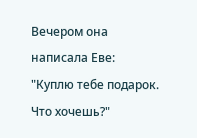Вечером она написала Еве: "Куплю тебе подарок. Что хочешь?"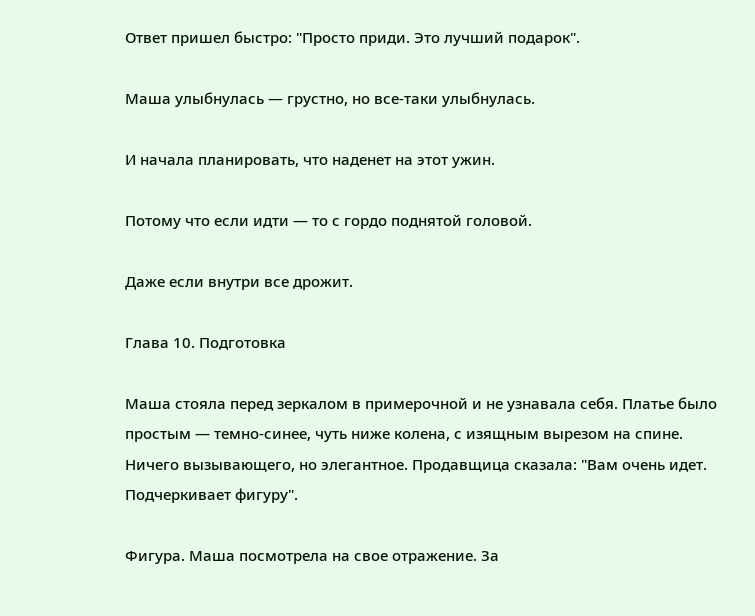Ответ пришел быстро: "Просто приди. Это лучший подарок".

Маша улыбнулась — грустно, но все-таки улыбнулась.

И начала планировать, что наденет на этот ужин.

Потому что если идти — то с гордо поднятой головой.

Даже если внутри все дрожит.

Глава 10. Подготовка

Маша стояла перед зеркалом в примерочной и не узнавала себя. Платье было простым — темно-синее, чуть ниже колена, с изящным вырезом на спине. Ничего вызывающего, но элегантное. Продавщица сказала: "Вам очень идет. Подчеркивает фигуру".

Фигура. Маша посмотрела на свое отражение. За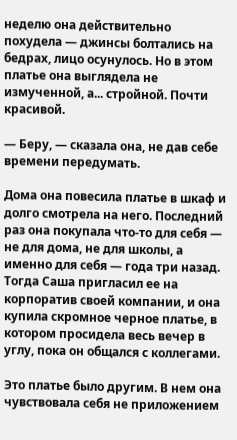неделю она действительно похудела — джинсы болтались на бедрах, лицо осунулось. Но в этом платье она выглядела не измученной, а... стройной. Почти красивой.

— Беру, — сказала она, не дав себе времени передумать.

Дома она повесила платье в шкаф и долго смотрела на него. Последний раз она покупала что-то для себя — не для дома, не для школы, а именно для себя — года три назад. Тогда Саша пригласил ее на корпоратив своей компании, и она купила скромное черное платье, в котором просидела весь вечер в углу, пока он общался с коллегами.

Это платье было другим. В нем она чувствовала себя не приложением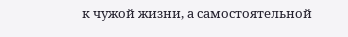к чужой жизни, а самостоятельной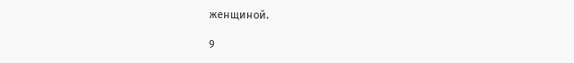женщиной.

9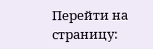Перейти на страницу: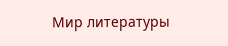Мир литературы